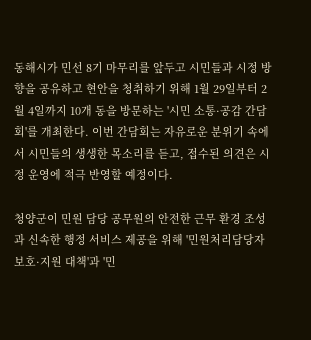동해시가 민선 8기 마무리를 앞두고 시민들과 시정 방향을 공유하고 현안을 청취하기 위해 1월 29일부터 2월 4일까지 10개 동을 방문하는 '시민 소통·공감 간담회'를 개최한다. 이번 간담회는 자유로운 분위기 속에서 시민들의 생생한 목소리를 듣고, 접수된 의견은 시정 운영에 적극 반영할 예정이다.

청양군이 민원 담당 공무원의 안전한 근무 환경 조성과 신속한 행정 서비스 제공을 위해 '민원처리담당자 보호·지원 대책'과 '민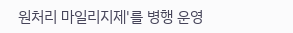원처리 마일리지제'를 병행 운영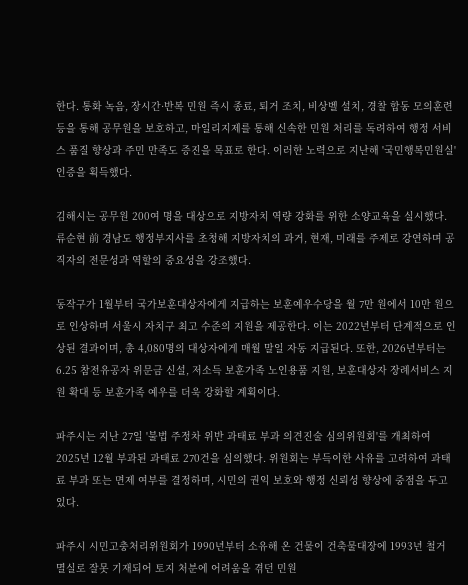한다. 통화 녹음, 장시간·반복 민원 즉시 종료, 퇴거 조치, 비상벨 설치, 경찰 합동 모의훈련 등을 통해 공무원을 보호하고, 마일리지제를 통해 신속한 민원 처리를 독려하여 행정 서비스 품질 향상과 주민 만족도 증진을 목표로 한다. 이러한 노력으로 지난해 '국민행복민원실' 인증을 획득했다.

김해시는 공무원 200여 명을 대상으로 지방자치 역량 강화를 위한 소양교육을 실시했다. 류순현 前 경남도 행정부지사를 초청해 지방자치의 과거, 현재, 미래를 주제로 강연하며 공직자의 전문성과 역할의 중요성을 강조했다.

동작구가 1월부터 국가보훈대상자에게 지급하는 보훈예우수당을 월 7만 원에서 10만 원으로 인상하며 서울시 자치구 최고 수준의 지원을 제공한다. 이는 2022년부터 단계적으로 인상된 결과이며, 총 4,080명의 대상자에게 매월 말일 자동 지급된다. 또한, 2026년부터는 6.25 참전유공자 위문금 신설, 저소득 보훈가족 노인용품 지원, 보훈대상자 장례서비스 지원 확대 등 보훈가족 예우를 더욱 강화할 계획이다.

파주시는 지난 27일 '불법 주정차 위반 과태료 부과 의견진술 심의위원회'를 개최하여 2025년 12월 부과된 과태료 270건을 심의했다. 위원회는 부득이한 사유를 고려하여 과태료 부과 또는 면제 여부를 결정하며, 시민의 권익 보호와 행정 신뢰성 향상에 중점을 두고 있다.

파주시 시민고충처리위원회가 1990년부터 소유해 온 건물이 건축물대장에 1993년 철거 멸실로 잘못 기재되어 토지 처분에 어려움을 겪던 민원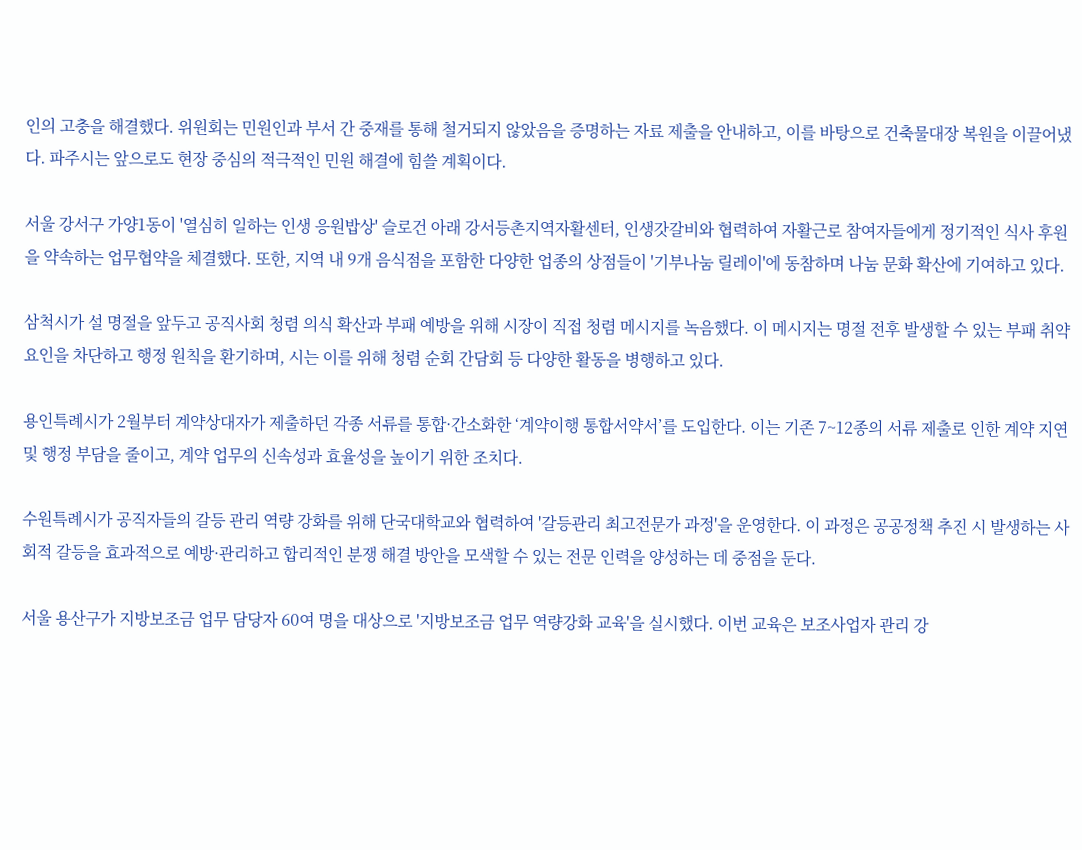인의 고충을 해결했다. 위원회는 민원인과 부서 간 중재를 통해 철거되지 않았음을 증명하는 자료 제출을 안내하고, 이를 바탕으로 건축물대장 복원을 이끌어냈다. 파주시는 앞으로도 현장 중심의 적극적인 민원 해결에 힘쓸 계획이다.

서울 강서구 가양1동이 '열심히 일하는 인생 응원밥상' 슬로건 아래 강서등촌지역자활센터, 인생갓갈비와 협력하여 자활근로 참여자들에게 정기적인 식사 후원을 약속하는 업무협약을 체결했다. 또한, 지역 내 9개 음식점을 포함한 다양한 업종의 상점들이 '기부나눔 릴레이'에 동참하며 나눔 문화 확산에 기여하고 있다.

삼척시가 설 명절을 앞두고 공직사회 청렴 의식 확산과 부패 예방을 위해 시장이 직접 청렴 메시지를 녹음했다. 이 메시지는 명절 전후 발생할 수 있는 부패 취약 요인을 차단하고 행정 원칙을 환기하며, 시는 이를 위해 청렴 순회 간담회 등 다양한 활동을 병행하고 있다.

용인특례시가 2월부터 계약상대자가 제출하던 각종 서류를 통합·간소화한 ‘계약이행 통합서약서’를 도입한다. 이는 기존 7~12종의 서류 제출로 인한 계약 지연 및 행정 부담을 줄이고, 계약 업무의 신속성과 효율성을 높이기 위한 조치다.

수원특례시가 공직자들의 갈등 관리 역량 강화를 위해 단국대학교와 협력하여 '갈등관리 최고전문가 과정'을 운영한다. 이 과정은 공공정책 추진 시 발생하는 사회적 갈등을 효과적으로 예방·관리하고 합리적인 분쟁 해결 방안을 모색할 수 있는 전문 인력을 양성하는 데 중점을 둔다.

서울 용산구가 지방보조금 업무 담당자 60여 명을 대상으로 '지방보조금 업무 역량강화 교육'을 실시했다. 이번 교육은 보조사업자 관리 강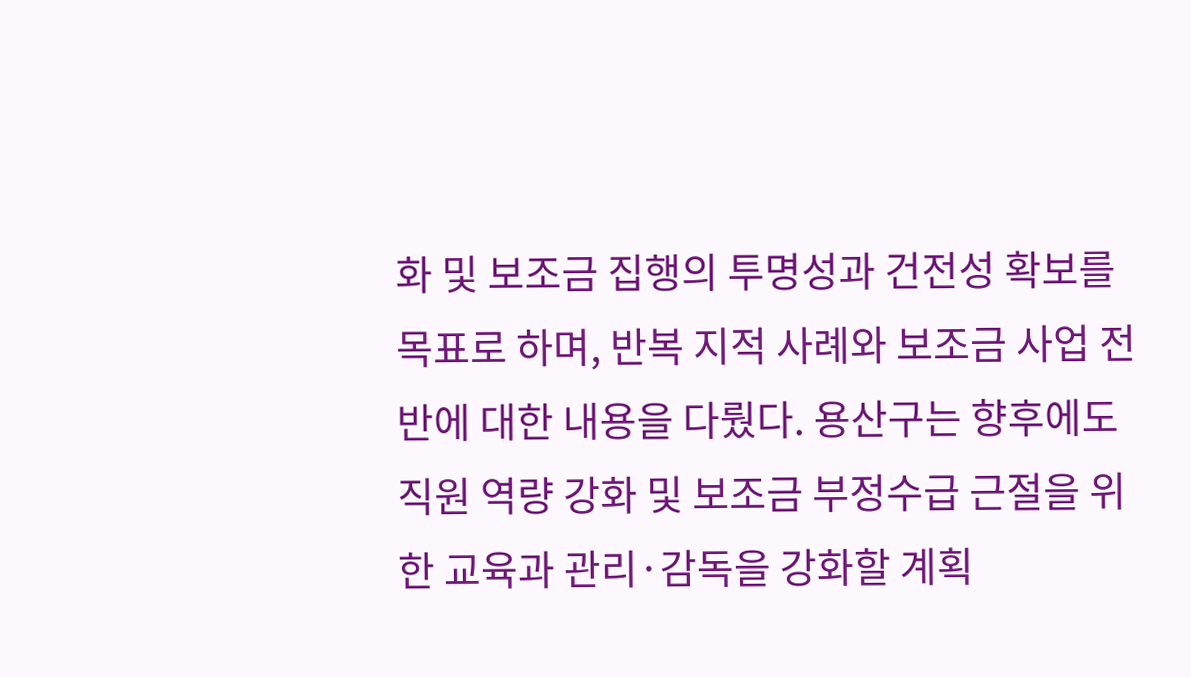화 및 보조금 집행의 투명성과 건전성 확보를 목표로 하며, 반복 지적 사례와 보조금 사업 전반에 대한 내용을 다뤘다. 용산구는 향후에도 직원 역량 강화 및 보조금 부정수급 근절을 위한 교육과 관리·감독을 강화할 계획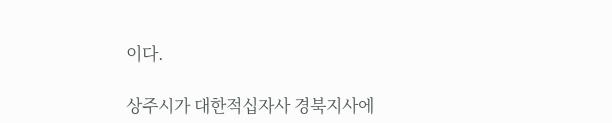이다.

상주시가 대한적십자사 경북지사에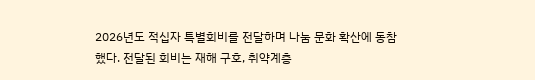2026년도 적십자 특별회비를 전달하며 나눔 문화 확산에 동참했다. 전달된 회비는 재해 구호, 취약계층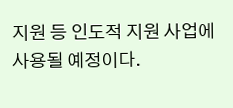지원 등 인도적 지원 사업에 사용될 예정이다.